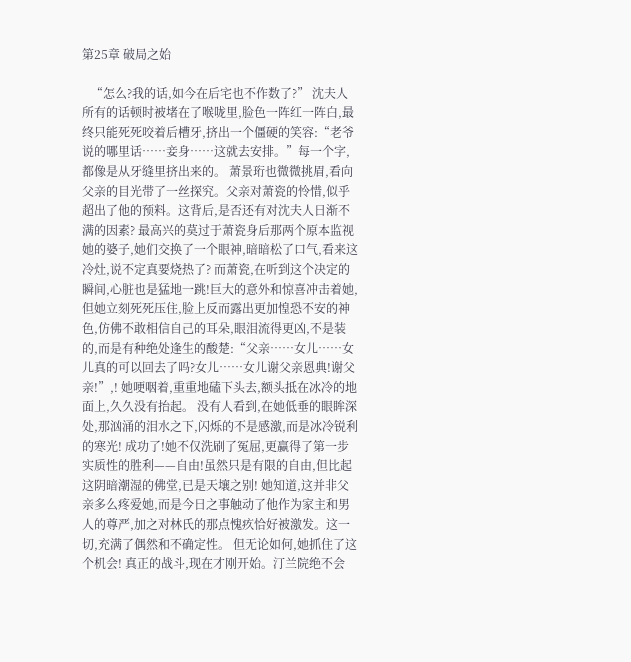第25章 破局之始

   “怎么?我的话,如今在后宅也不作数了?” 沈夫人所有的话顿时被堵在了喉咙里,脸色一阵红一阵白,最终只能死死咬着后槽牙,挤出一个僵硬的笑容:“老爷说的哪里话……妾身……这就去安排。”每一个字,都像是从牙缝里挤出来的。 萧景珩也微微挑眉,看向父亲的目光带了一丝探究。父亲对萧瓷的怜惜,似乎超出了他的预料。这背后,是否还有对沈夫人日渐不满的因素? 最高兴的莫过于萧瓷身后那两个原本监视她的婆子,她们交换了一个眼神,暗暗松了口气,看来这冷灶,说不定真要烧热了? 而萧瓷,在听到这个决定的瞬间,心脏也是猛地一跳!巨大的意外和惊喜冲击着她,但她立刻死死压住,脸上反而露出更加惶恐不安的神色,仿佛不敢相信自己的耳朵,眼泪流得更凶,不是装的,而是有种绝处逢生的酸楚:“父亲……女儿……女儿真的可以回去了吗?女儿……女儿谢父亲恩典!谢父亲!”,! 她哽咽着,重重地磕下头去,额头抵在冰冷的地面上,久久没有抬起。 没有人看到,在她低垂的眼眸深处,那汹涌的泪水之下,闪烁的不是感激,而是冰冷锐利的寒光! 成功了!她不仅洗刷了冤屈,更赢得了第一步实质性的胜利——自由!虽然只是有限的自由,但比起这阴暗潮湿的佛堂,已是天壤之别! 她知道,这并非父亲多么疼爱她,而是今日之事触动了他作为家主和男人的尊严,加之对林氏的那点愧疚恰好被激发。这一切,充满了偶然和不确定性。 但无论如何,她抓住了这个机会! 真正的战斗,现在才刚开始。汀兰院绝不会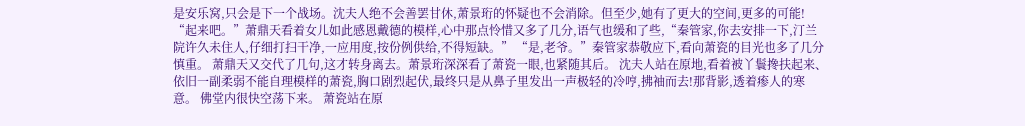是安乐窝,只会是下一个战场。沈夫人绝不会善罢甘休,萧景珩的怀疑也不会消除。但至少,她有了更大的空间,更多的可能! “起来吧。”萧鼎天看着女儿如此感恩戴德的模样,心中那点怜惜又多了几分,语气也缓和了些,“秦管家,你去安排一下,汀兰院许久未住人,仔细打扫干净,一应用度,按份例供给,不得短缺。” “是,老爷。”秦管家恭敬应下,看向萧瓷的目光也多了几分慎重。 萧鼎天又交代了几句,这才转身离去。萧景珩深深看了萧瓷一眼,也紧随其后。 沈夫人站在原地,看着被丫鬟搀扶起来、依旧一副柔弱不能自理模样的萧瓷,胸口剧烈起伏,最终只是从鼻子里发出一声极轻的冷哼,拂袖而去!那背影,透着瘆人的寒意。 佛堂内很快空荡下来。 萧瓷站在原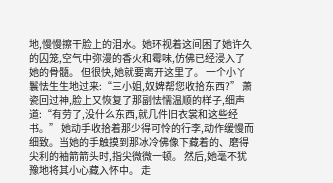地,慢慢擦干脸上的泪水。她环视着这间困了她许久的囚笼,空气中弥漫的香火和霉味,仿佛已经浸入了她的骨髓。 但很快,她就要离开这里了。 一个小丫鬟怯生生地过来:“三小姐,奴婢帮您收拾东西?” 萧瓷回过神,脸上又恢复了那副怯懦温顺的样子,细声道:“有劳了,没什么东西,就几件旧衣裳和这些经书。” 她动手收拾着那少得可怜的行李,动作缓慢而细致。当她的手触摸到那冰冷佛像下藏着的、磨得尖利的袖箭箭头时,指尖微微一顿。 然后,她毫不犹豫地将其小心藏入怀中。 走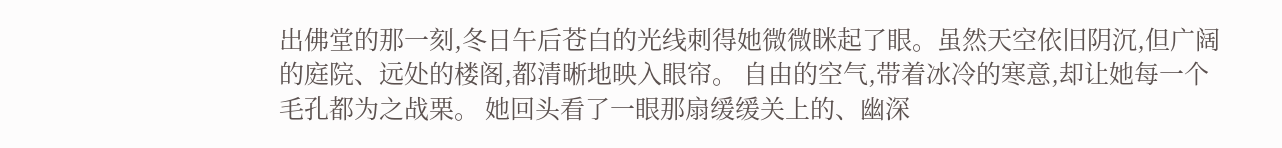出佛堂的那一刻,冬日午后苍白的光线刺得她微微眯起了眼。虽然天空依旧阴沉,但广阔的庭院、远处的楼阁,都清晰地映入眼帘。 自由的空气,带着冰冷的寒意,却让她每一个毛孔都为之战栗。 她回头看了一眼那扇缓缓关上的、幽深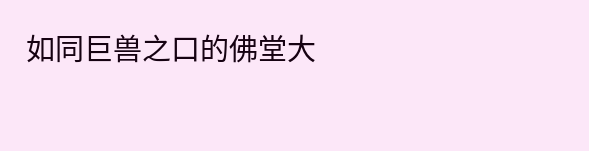如同巨兽之口的佛堂大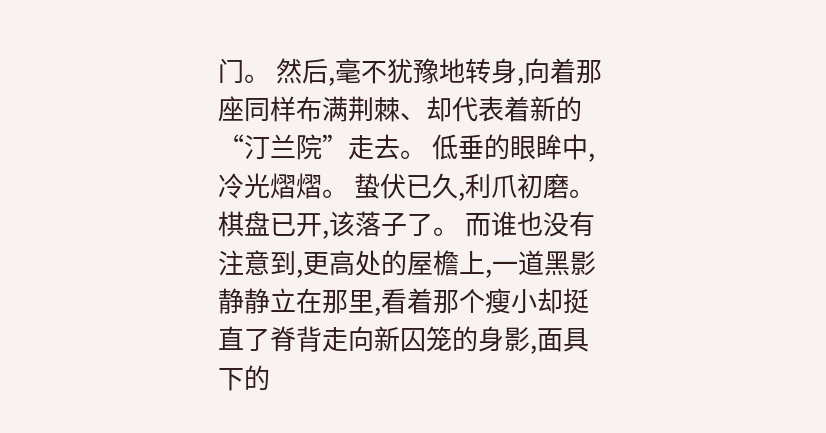门。 然后,毫不犹豫地转身,向着那座同样布满荆棘、却代表着新的“汀兰院”走去。 低垂的眼眸中,冷光熠熠。 蛰伏已久,利爪初磨。 棋盘已开,该落子了。 而谁也没有注意到,更高处的屋檐上,一道黑影静静立在那里,看着那个瘦小却挺直了脊背走向新囚笼的身影,面具下的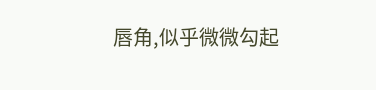唇角,似乎微微勾起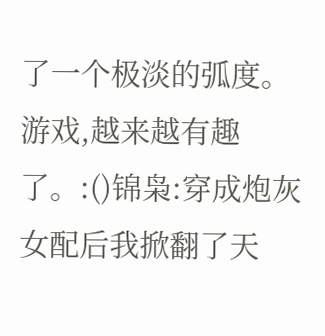了一个极淡的弧度。 游戏,越来越有趣了。:()锦枭:穿成炮灰女配后我掀翻了天